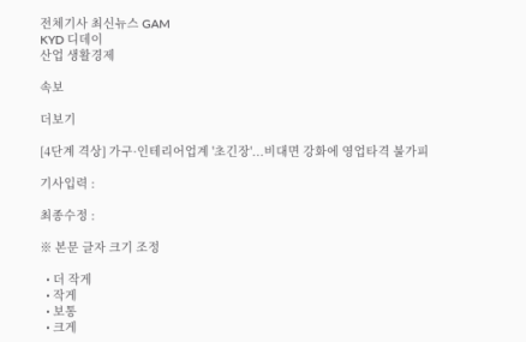전체기사 최신뉴스 GAM
KYD 디데이
산업 생활경제

속보

더보기

[4단계 격상] 가구·인테리어업계 '초긴장'...비대면 강화에 영업타격 불가피

기사입력 :

최종수정 :

※ 본문 글자 크기 조정

  • 더 작게
  • 작게
  • 보통
  • 크게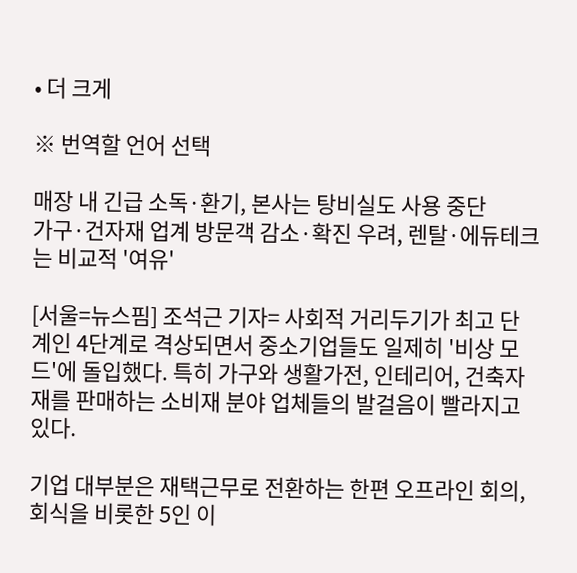• 더 크게

※ 번역할 언어 선택

매장 내 긴급 소독·환기, 본사는 탕비실도 사용 중단
가구·건자재 업계 방문객 감소·확진 우려, 렌탈·에듀테크는 비교적 '여유'

[서울=뉴스핌] 조석근 기자= 사회적 거리두기가 최고 단계인 4단계로 격상되면서 중소기업들도 일제히 '비상 모드'에 돌입했다. 특히 가구와 생활가전, 인테리어, 건축자재를 판매하는 소비재 분야 업체들의 발걸음이 빨라지고 있다.

기업 대부분은 재택근무로 전환하는 한편 오프라인 회의, 회식을 비롯한 5인 이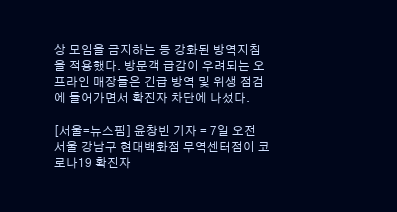상 모임을 금지하는 등 강화된 방역지침을 적용했다. 방문객 급감이 우려되는 오프라인 매장들은 긴급 방역 및 위생 점검에 들어가면서 확진자 차단에 나섰다.

[서울=뉴스핌] 윤창빈 기자 = 7일 오전 서울 강남구 현대백화점 무역센터점이 코로나19 확진자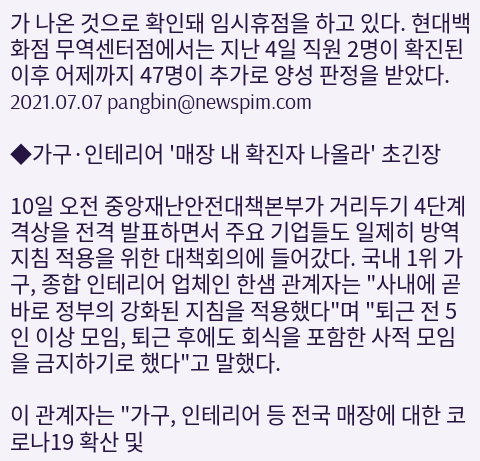가 나온 것으로 확인돼 임시휴점을 하고 있다. 현대백화점 무역센터점에서는 지난 4일 직원 2명이 확진된 이후 어제까지 47명이 추가로 양성 판정을 받았다. 2021.07.07 pangbin@newspim.com

◆가구·인테리어 '매장 내 확진자 나올라' 초긴장

10일 오전 중앙재난안전대책본부가 거리두기 4단계 격상을 전격 발표하면서 주요 기업들도 일제히 방역지침 적용을 위한 대책회의에 들어갔다. 국내 1위 가구, 종합 인테리어 업체인 한샘 관계자는 "사내에 곧바로 정부의 강화된 지침을 적용했다"며 "퇴근 전 5인 이상 모임, 퇴근 후에도 회식을 포함한 사적 모임을 금지하기로 했다"고 말했다.

이 관계자는 "가구, 인테리어 등 전국 매장에 대한 코로나19 확산 및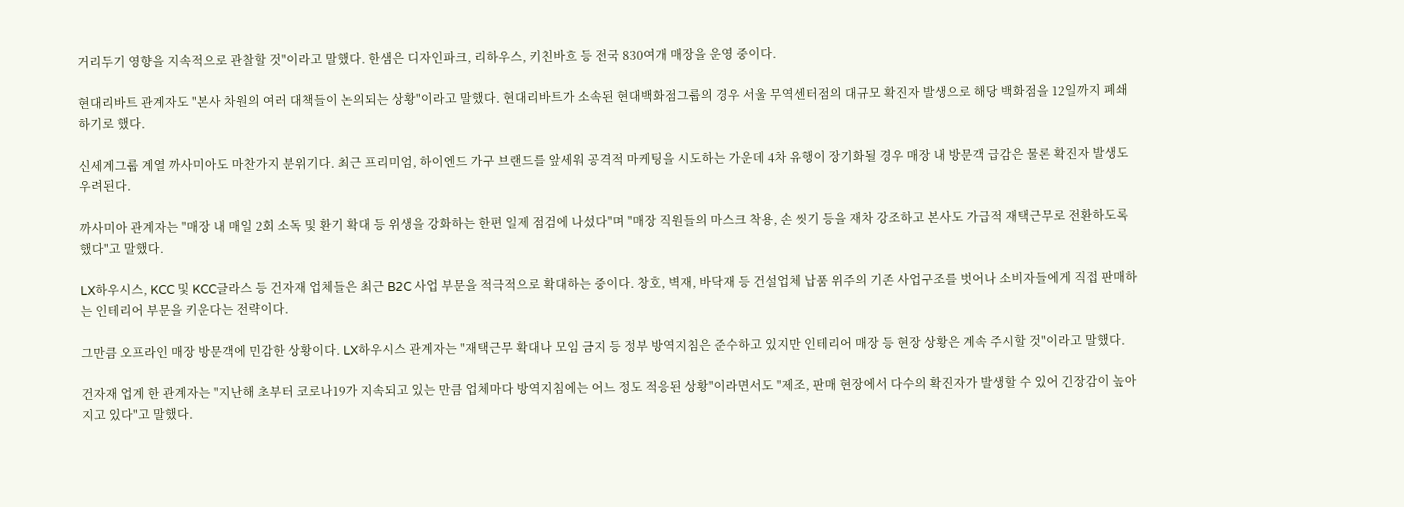거리두기 영향을 지속적으로 관찰할 것"이라고 말했다. 한샘은 디자인파크, 리하우스, 키친바흐 등 전국 830여개 매장을 운영 중이다.

현대리바트 관계자도 "본사 차원의 여러 대책들이 논의되는 상황"이라고 말했다. 현대리바트가 소속된 현대백화점그룹의 경우 서울 무역센터점의 대규모 확진자 발생으로 해당 백화점을 12일까지 폐쇄하기로 했다.

신세계그룹 계열 까사미아도 마찬가지 분위기다. 최근 프리미엄, 하이엔드 가구 브랜드를 앞세워 공격적 마케팅을 시도하는 가운데 4차 유행이 장기화될 경우 매장 내 방문객 급감은 물론 확진자 발생도 우려된다.

까사미아 관계자는 "매장 내 매일 2회 소독 및 환기 확대 등 위생을 강화하는 한편 일제 점검에 나섰다"며 "매장 직원들의 마스크 착용, 손 씻기 등을 재차 강조하고 본사도 가급적 재택근무로 전환하도록 했다"고 말했다.

LX하우시스, KCC 및 KCC글라스 등 건자재 업체들은 최근 B2C 사업 부문을 적극적으로 확대하는 중이다. 창호, 벽재, 바닥재 등 건설업체 납품 위주의 기존 사업구조를 벗어나 소비자들에게 직접 판매하는 인테리어 부문을 키운다는 전략이다.

그만큼 오프라인 매장 방문객에 민감한 상황이다. LX하우시스 관계자는 "재택근무 확대나 모임 금지 등 정부 방역지침은 준수하고 있지만 인테리어 매장 등 현장 상황은 계속 주시할 것"이라고 말했다.

건자재 업계 한 관계자는 "지난해 초부터 코로나19가 지속되고 있는 만큼 업체마다 방역지침에는 어느 정도 적응된 상황"이라면서도 "제조, 판매 현장에서 다수의 확진자가 발생할 수 있어 긴장감이 높아지고 있다"고 말했다.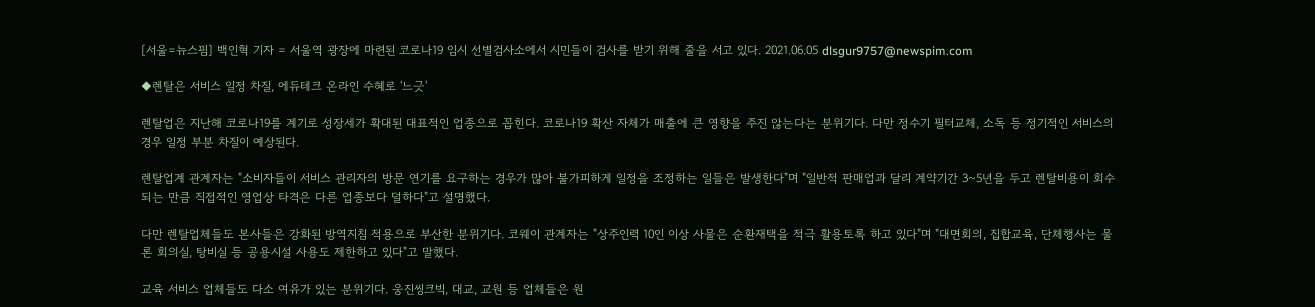[서울=뉴스핌] 백인혁 기자 = 서울역 광장에 마련된 코로나19 임시 선별검사소에서 시민들이 검사를 받기 위해 줄을 서고 있다. 2021.06.05 dlsgur9757@newspim.com

◆렌탈은 서비스 일정 차질, 에듀테크 온라인 수혜로 '느긋'

렌탈업은 지난해 코로나19를 계기로 성장세가 확대된 대표적인 업종으로 꼽힌다. 코로나19 확산 자체가 매출에 큰 영향을 주진 않는다는 분위기다. 다만 정수기 필터교체, 소독 등 정기적인 서비스의 경우 일정 부분 차질이 예상된다.

렌탈업계 관계자는 "소비자들이 서비스 관리자의 방문 연기를 요구하는 경우가 많아 불가피하게 일정을 조정하는 일들은 발생한다"며 "일반적 판매업과 달리 계약기간 3~5년을 두고 렌탈비용이 회수되는 만큼 직접적인 영업상 타격은 다른 업종보다 덜하다"고 설명했다.

다만 렌탈업체들도 본사들은 강화된 방역지침 적용으로 부산한 분위기다. 코웨이 관계자는 "상주인력 10인 이상 사물은 순환재택을 적극 활용토록 하고 있다"며 "대면회의, 집합교육, 단체행사는 물론 회의실, 탕비실 등 공용시설 사용도 제한하고 있다"고 말했다.

교육 서비스 업체들도 다소 여유가 있는 분위기다. 웅진씽크빅, 대교, 교원 등 업체들은 원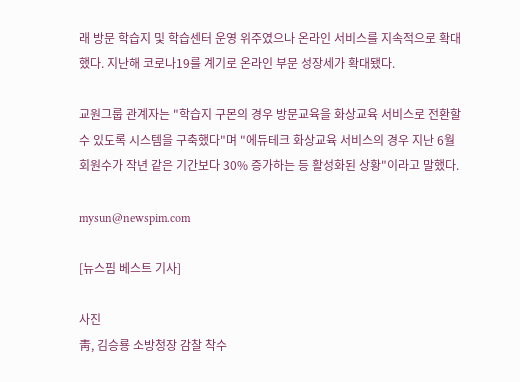래 방문 학습지 및 학습센터 운영 위주였으나 온라인 서비스를 지속적으로 확대했다. 지난해 코로나19를 계기로 온라인 부문 성장세가 확대됐다.

교원그룹 관계자는 "학습지 구몬의 경우 방문교육을 화상교육 서비스로 전환할 수 있도록 시스템을 구축했다"며 "에듀테크 화상교육 서비스의 경우 지난 6월 회원수가 작년 같은 기간보다 30% 증가하는 등 활성화된 상황"이라고 말했다.

mysun@newspim.com

[뉴스핌 베스트 기사]

사진
靑, 김승룡 소방청장 감찰 착수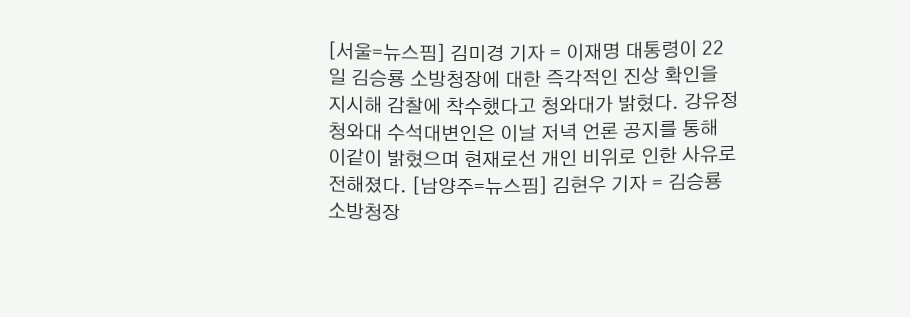[서울=뉴스핌] 김미경 기자 = 이재명 대통령이 22일 김승룡 소방청장에 대한 즉각적인 진상 확인을 지시해 감찰에 착수했다고 청와대가 밝혔다. 강유정 청와대 수석대변인은 이날 저녁 언론 공지를 통해 이같이 밝혔으며 현재로선 개인 비위로 인한 사유로 전해졌다. [남양주=뉴스핌] 김현우 기자 = 김승룡 소방청장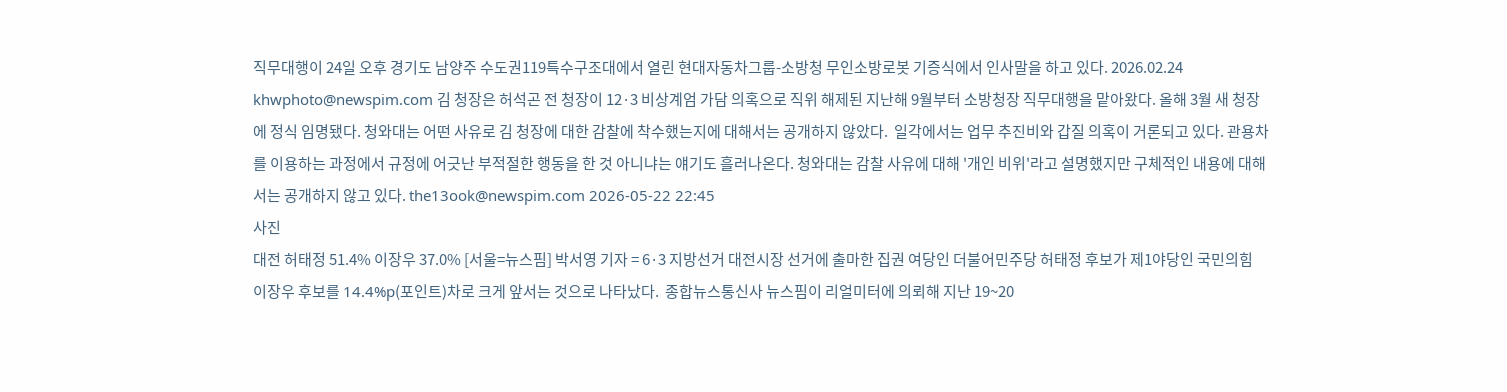직무대행이 24일 오후 경기도 남양주 수도권119특수구조대에서 열린 현대자동차그룹-소방청 무인소방로봇 기증식에서 인사말을 하고 있다. 2026.02.24 khwphoto@newspim.com 김 청장은 허석곤 전 청장이 12·3 비상계엄 가담 의혹으로 직위 해제된 지난해 9월부터 소방청장 직무대행을 맡아왔다. 올해 3월 새 청장에 정식 임명됐다. 청와대는 어떤 사유로 김 청장에 대한 감찰에 착수했는지에 대해서는 공개하지 않았다.  일각에서는 업무 추진비와 갑질 의혹이 거론되고 있다. 관용차를 이용하는 과정에서 규정에 어긋난 부적절한 행동을 한 것 아니냐는 얘기도 흘러나온다. 청와대는 감찰 사유에 대해 '개인 비위'라고 설명했지만 구체적인 내용에 대해서는 공개하지 않고 있다. the13ook@newspim.com 2026-05-22 22:45
사진
대전 허태정 51.4% 이장우 37.0% [서울=뉴스핌] 박서영 기자 = 6·3 지방선거 대전시장 선거에 출마한 집권 여당인 더불어민주당 허태정 후보가 제1야당인 국민의힘 이장우 후보를 14.4%p(포인트)차로 크게 앞서는 것으로 나타났다.  종합뉴스통신사 뉴스핌이 리얼미터에 의뢰해 지난 19~20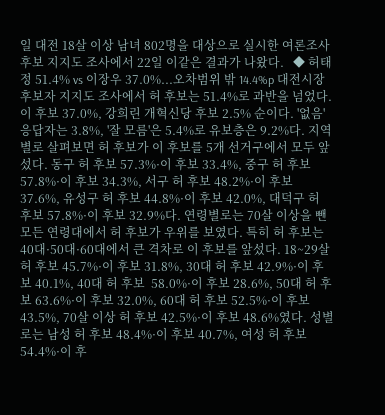일 대전 18살 이상 남녀 802명을 대상으로 실시한 여론조사 후보 지지도 조사에서 22일 이같은 결과가 나왔다.   ◆ 허태정 51.4% vs 이장우 37.0%...오차범위 밖 14.4%p 대전시장 후보자 지지도 조사에서 허 후보는 51.4%로 과반을 넘었다. 이 후보 37.0%, 강희린 개혁신당 후보 2.5% 순이다. '없음' 응답자는 3.8%, '잘 모름'은 5.4%로 유보층은 9.2%다. 지역별로 살펴보면 허 후보가 이 후보를 5개 선거구에서 모두 앞섰다. 동구 허 후보 57.3%·이 후보 33.4%, 중구 허 후보 57.8%·이 후보 34.3%, 서구 허 후보 48.2%·이 후보 37.6%, 유성구 허 후보 44.8%·이 후보 42.0%, 대덕구 허 후보 57.8%·이 후보 32.9%다. 연령별로는 70살 이상을 뺀 모든 연령대에서 허 후보가 우위를 보였다. 특히 허 후보는 40대·50대·60대에서 큰 격차로 이 후보를 앞섰다. 18~29살 허 후보 45.7%·이 후보 31.8%, 30대 허 후보 42.9%·이 후보 40.1%, 40대 허 후보  58.0%·이 후보 28.6%, 50대 허 후보 63.6%·이 후보 32.0%, 60대 허 후보 52.5%·이 후보 43.5%, 70살 이상 허 후보 42.5%·이 후보 48.6%였다. 성별로는 남성 허 후보 48.4%·이 후보 40.7%, 여성 허 후보 54.4%·이 후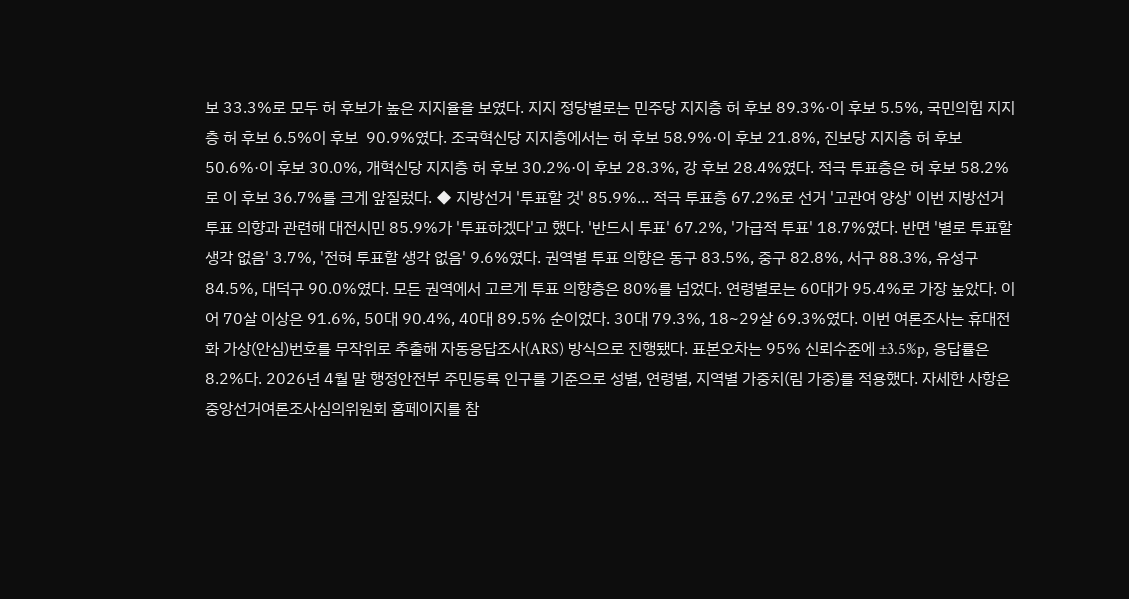보 33.3%로 모두 허 후보가 높은 지지율을 보였다. 지지 정당별로는 민주당 지지층 허 후보 89.3%·이 후보 5.5%, 국민의힘 지지층 허 후보 6.5%이 후보  90.9%였다. 조국혁신당 지지층에서는 허 후보 58.9%·이 후보 21.8%, 진보당 지지층 허 후보 50.6%·이 후보 30.0%, 개혁신당 지지층 허 후보 30.2%·이 후보 28.3%, 강 후보 28.4%였다. 적극 투표층은 허 후보 58.2%로 이 후보 36.7%를 크게 앞질렀다. ◆ 지방선거 '투표할 것' 85.9%... 적극 투표층 67.2%로 선거 '고관여 양상' 이번 지방선거 투표 의향과 관련해 대전시민 85.9%가 '투표하겠다'고 했다. '반드시 투표' 67.2%, '가급적 투표' 18.7%였다. 반면 '별로 투표할 생각 없음' 3.7%, '전혀 투표할 생각 없음' 9.6%였다. 권역별 투표 의향은 동구 83.5%, 중구 82.8%, 서구 88.3%, 유성구 84.5%, 대덕구 90.0%였다. 모든 권역에서 고르게 투표 의향층은 80%를 넘었다. 연령별로는 60대가 95.4%로 가장 높았다. 이어 70살 이상은 91.6%, 50대 90.4%, 40대 89.5% 순이었다. 30대 79.3%, 18~29살 69.3%였다. 이번 여론조사는 휴대전화 가상(안심)번호를 무작위로 추출해 자동응답조사(ARS) 방식으로 진행됐다. 표본오차는 95% 신뢰수준에 ±3.5%p, 응답률은 8.2%다. 2026년 4월 말 행정안전부 주민등록 인구를 기준으로 성별, 연령별, 지역별 가중치(림 가중)를 적용했다. 자세한 사항은 중앙선거여론조사심의위원회 홈페이지를 참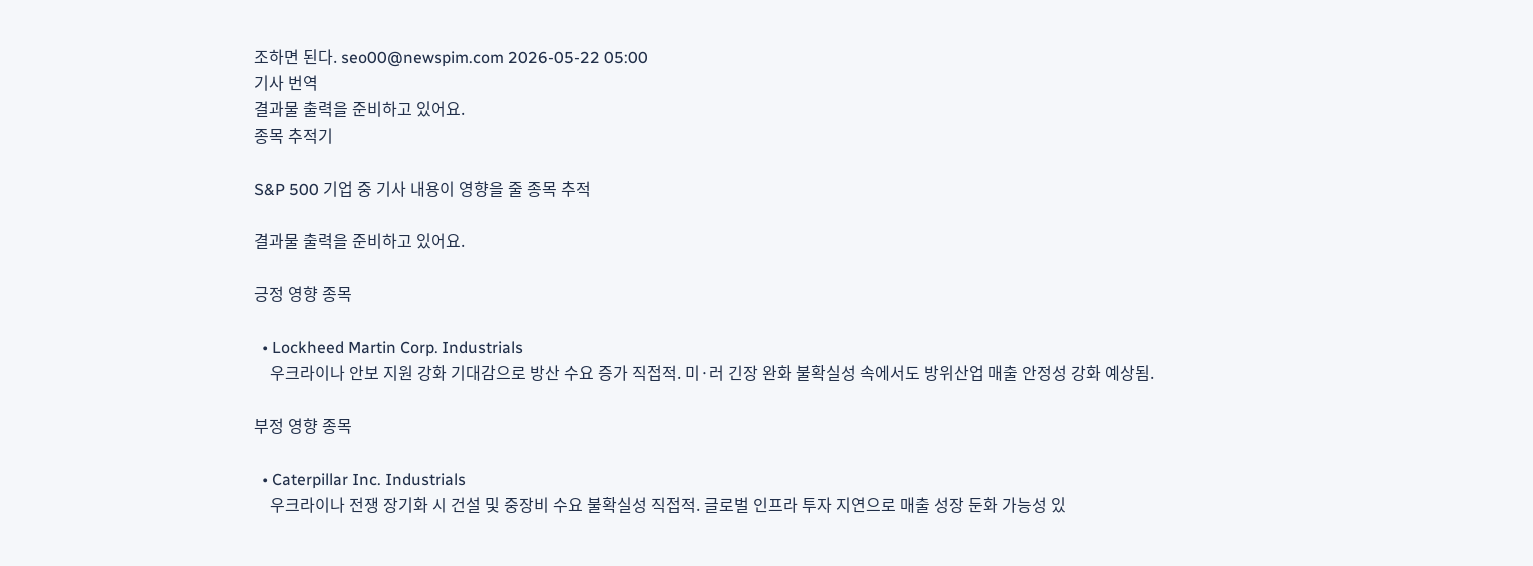조하면 된다. seo00@newspim.com 2026-05-22 05:00
기사 번역
결과물 출력을 준비하고 있어요.
종목 추적기

S&P 500 기업 중 기사 내용이 영향을 줄 종목 추적

결과물 출력을 준비하고 있어요.

긍정 영향 종목

  • Lockheed Martin Corp. Industrials
    우크라이나 안보 지원 강화 기대감으로 방산 수요 증가 직접적. 미·러 긴장 완화 불확실성 속에서도 방위산업 매출 안정성 강화 예상됨.

부정 영향 종목

  • Caterpillar Inc. Industrials
    우크라이나 전쟁 장기화 시 건설 및 중장비 수요 불확실성 직접적. 글로벌 인프라 투자 지연으로 매출 성장 둔화 가능성 있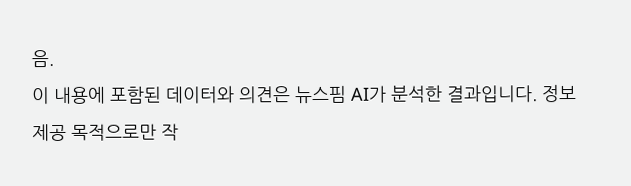음.
이 내용에 포함된 데이터와 의견은 뉴스핌 AI가 분석한 결과입니다. 정보 제공 목적으로만 작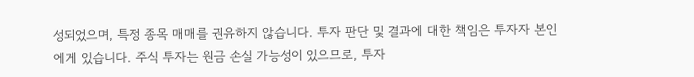성되었으며, 특정 종목 매매를 권유하지 않습니다. 투자 판단 및 결과에 대한 책임은 투자자 본인에게 있습니다. 주식 투자는 원금 손실 가능성이 있으므로, 투자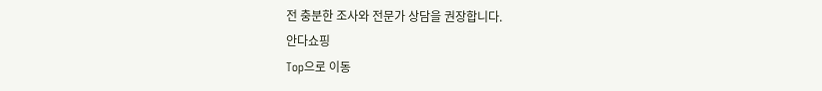전 충분한 조사와 전문가 상담을 권장합니다.
안다쇼핑
Top으로 이동